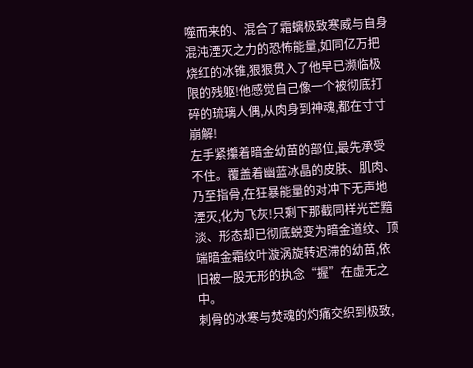噬而来的、混合了霜螭极致寒威与自身混沌湮灭之力的恐怖能量,如同亿万把烧红的冰锥,狠狠贯入了他早已濒临极限的残躯!他感觉自己像一个被彻底打碎的琉璃人偶,从肉身到神魂,都在寸寸崩解!
左手紧攥着暗金幼苗的部位,最先承受不住。覆盖着幽蓝冰晶的皮肤、肌肉、乃至指骨,在狂暴能量的对冲下无声地湮灭,化为飞灰!只剩下那截同样光芒黯淡、形态却已彻底蜕变为暗金道纹、顶端暗金霜纹叶漩涡旋转迟滞的幼苗,依旧被一股无形的执念“握”在虚无之中。
刺骨的冰寒与焚魂的灼痛交织到极致,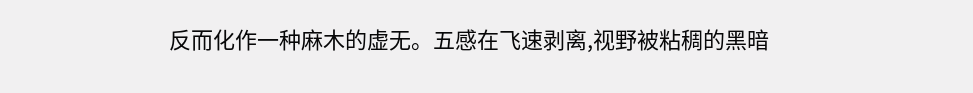反而化作一种麻木的虚无。五感在飞速剥离,视野被粘稠的黑暗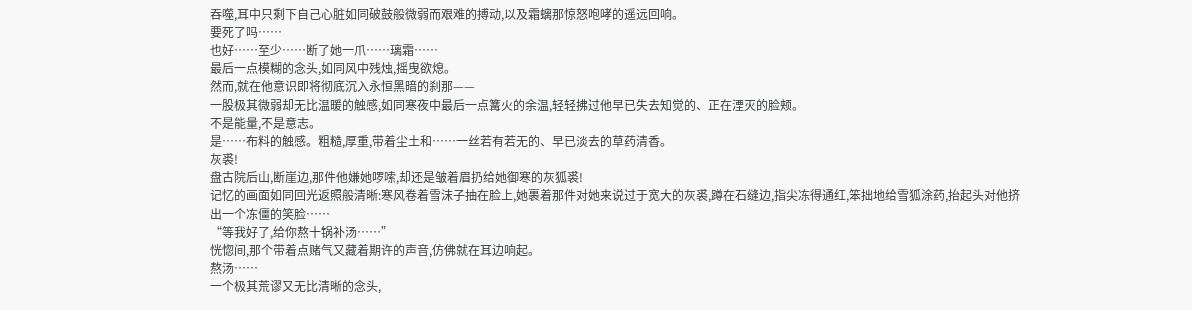吞噬,耳中只剩下自己心脏如同破鼓般微弱而艰难的搏动,以及霜螭那惊怒咆哮的遥远回响。
要死了吗……
也好……至少……断了她一爪……璃霜……
最后一点模糊的念头,如同风中残烛,摇曳欲熄。
然而,就在他意识即将彻底沉入永恒黑暗的刹那——
一股极其微弱却无比温暖的触感,如同寒夜中最后一点篝火的余温,轻轻拂过他早已失去知觉的、正在湮灭的脸颊。
不是能量,不是意志。
是……布料的触感。粗糙,厚重,带着尘土和……一丝若有若无的、早已淡去的草药清香。
灰裘!
盘古院后山,断崖边,那件他嫌她啰嗦,却还是皱着眉扔给她御寒的灰狐裘!
记忆的画面如同回光返照般清晰:寒风卷着雪沫子抽在脸上,她裹着那件对她来说过于宽大的灰裘,蹲在石缝边,指尖冻得通红,笨拙地给雪狐涂药,抬起头对他挤出一个冻僵的笑脸……
“等我好了,给你熬十锅补汤……”
恍惚间,那个带着点赌气又藏着期许的声音,仿佛就在耳边响起。
熬汤……
一个极其荒谬又无比清晰的念头,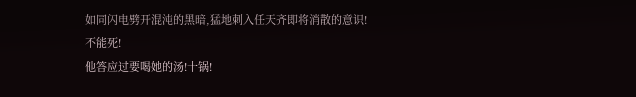如同闪电劈开混沌的黑暗,猛地刺入任天齐即将消散的意识!
不能死!
他答应过要喝她的汤!十锅!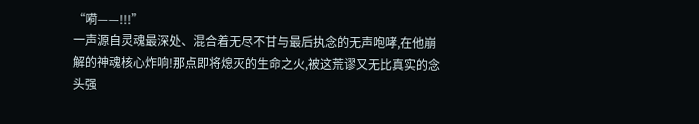“嗬——!!!”
一声源自灵魂最深处、混合着无尽不甘与最后执念的无声咆哮,在他崩解的神魂核心炸响!那点即将熄灭的生命之火,被这荒谬又无比真实的念头强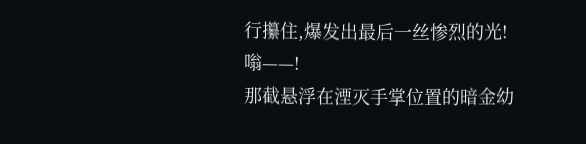行攥住,爆发出最后一丝惨烈的光!
嗡——!
那截悬浮在湮灭手掌位置的暗金幼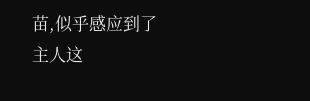苗,似乎感应到了主人这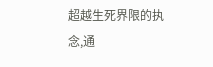超越生死界限的执念,通